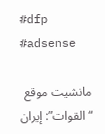#dfp #adsense

مانشيت موقع “القوات”: إيران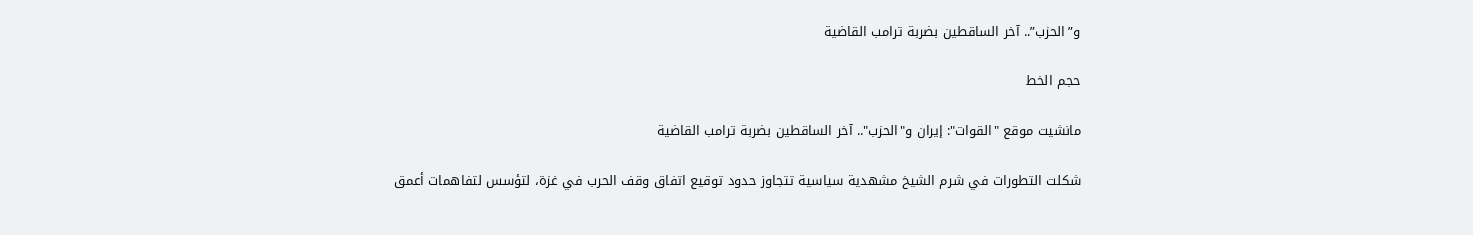و”الحزب”.. آخر الساقطين بضربة ترامب القاضية

حجم الخط

مانشيت موقع "القوات": إيران و"الحزب".. آخر الساقطين بضربة ترامب القاضية

شكلت التطورات في شرم الشيخ مشهدية سياسية تتجاوز حدود توقيع اتفاق وقف الحرب في غزة، لتؤسس لتفاهمات أعمق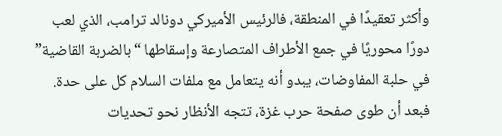وأكثر تعقيدًا في المنطقة، فالرئيس الأميركي دونالد ترامب، الذي لعب دورًا محوريًا في جمع الأطراف المتصارعة وإسقاطها “بالضربة القاضية” في حلبة المفاوضات، يبدو أنه يتعامل مع ملفات السلام كل على حدة. فبعد أن طوى صفحة حرب غزة، تتجه الأنظار نحو تحديات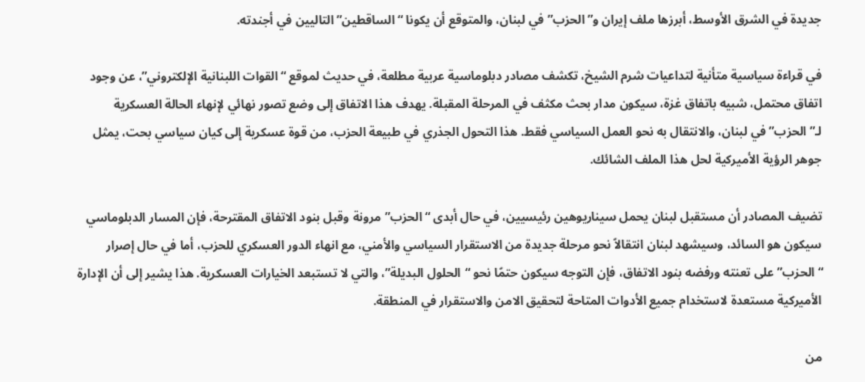جديدة في الشرق الأوسط، أبرزها ملف إيران و”الحزب” في لبنان، والمتوقع أن يكونا “الساقطين” التاليين في أجندته.

في قراءة سياسية متأنية لتداعيات شرم الشيخ، تكشف مصادر دبلوماسية عربية مطلعة، في حديث لموقع “القوات اللبنانية الإلكتروني”، عن وجود اتفاق محتمل، شبيه باتفاق غزة، سيكون مدار بحث مكثف في المرحلة المقبلة. يهدف هذا الاتفاق إلى وضع تصور نهائي لإنهاء الحالة العسكرية لـ”الحزب” في لبنان، والانتقال به نحو العمل السياسي فقط. هذا التحول الجذري في طبيعة الحزب، من قوة عسكرية إلى كيان سياسي بحت، يمثل جوهر الرؤية الأميركية لحل هذا الملف الشائك.

تضيف المصادر أن مستقبل لبنان يحمل سيناريوهين رئيسيين، في حال أبدى “الحزب” مرونة وقبل بنود الاتفاق المقترحة، فإن المسار الدبلوماسي سيكون هو السائد، وسيشهد لبنان انتقالاً نحو مرحلة جديدة من الاستقرار السياسي والأمني، مع انهاء الدور العسكري للحزب، أما في حال إصرار “الحزب” على تعنته ورفضه بنود الاتفاق، فإن التوجه سيكون حتمًا نحو “الحلول البديلة”، والتي لا تستبعد الخيارات العسكرية. هذا يشير إلى أن الإدارة الأميركية مستعدة لاستخدام جميع الأدوات المتاحة لتحقيق الامن والاستقرار في المنطقة.

من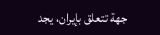جهة تتعلق بإيران، يجد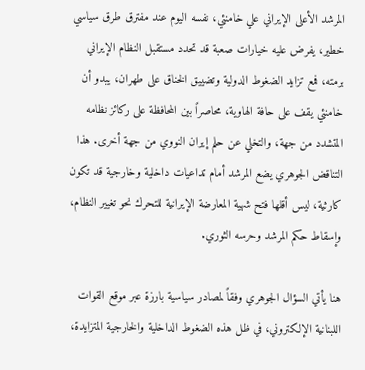المرشد الأعلى الإيراني علي خامنئي، نفسه اليوم عند مفترق طرق سياسي خطير، يفرض عليه خيارات صعبة قد تحدد مستقبل النظام الإيراني برمته، فمع تزايد الضغوط الدولية وتضييق الخناق على طهران، يبدو أن خامنئي يقف على حافة الهاوية، محاصراً بين المحافظة على ركائز نظامه المتشدد من جهة، والتخلي عن حلم إيران النووي من جهة أخرى. هذا التناقض الجوهري يضع المرشد أمام تداعيات داخلية وخارجية قد تكون كارثية، ليس أقلها فتح شهية المعارضة الإيرانية للتحرك نحو تغيير النظام، وإسقاط حكم المرشد وحرسه الثوري.

هنا يأتي السؤال الجوهري وفقاً لمصادر سياسية بارزة عبر موقع القوات اللبنانية الإلكتروني، في ظل هذه الضغوط الداخلية والخارجية المتزايدة،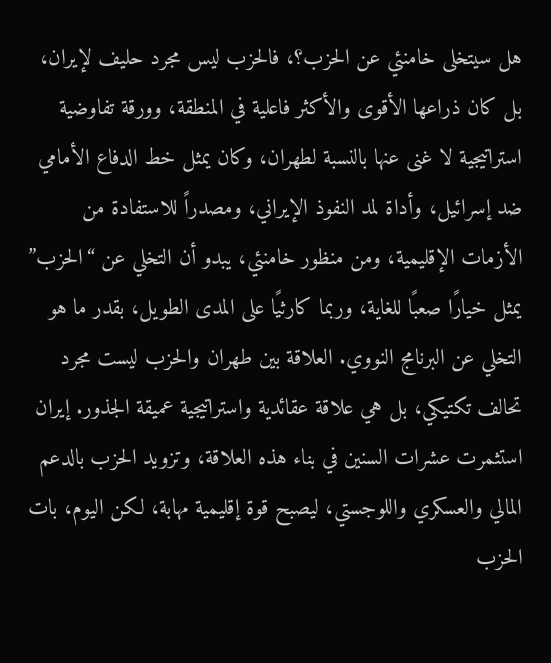هل سيتخلى خامنئي عن الحزب؟، فالحزب ليس مجرد حليف لإيران، بل كان ذراعها الأقوى والأكثر فاعلية في المنطقة، وورقة تفاوضية استراتيجية لا غنى عنها بالنسبة لطهران، وكان يمثل خط الدفاع الأمامي ضد إسرائيل، وأداة لمد النفوذ الإيراني، ومصدراً للاستفادة من الأزمات الإقليمية، ومن منظور خامنئي، يبدو أن التخلي عن “الحزب” يمثل خيارًا صعبًا للغاية، وربما كارثيًا على المدى الطويل، بقدر ما هو التخلي عن البرنامج النووي. العلاقة بين طهران والحزب ليست مجرد تحالف تكتيكي، بل هي علاقة عقائدية واستراتيجية عميقة الجذور. إيران استثمرت عشرات السنين في بناء هذه العلاقة، وتزويد الحزب بالدعم المالي والعسكري واللوجستي، ليصبح قوة إقليمية مهابة، لكن اليوم، بات الحزب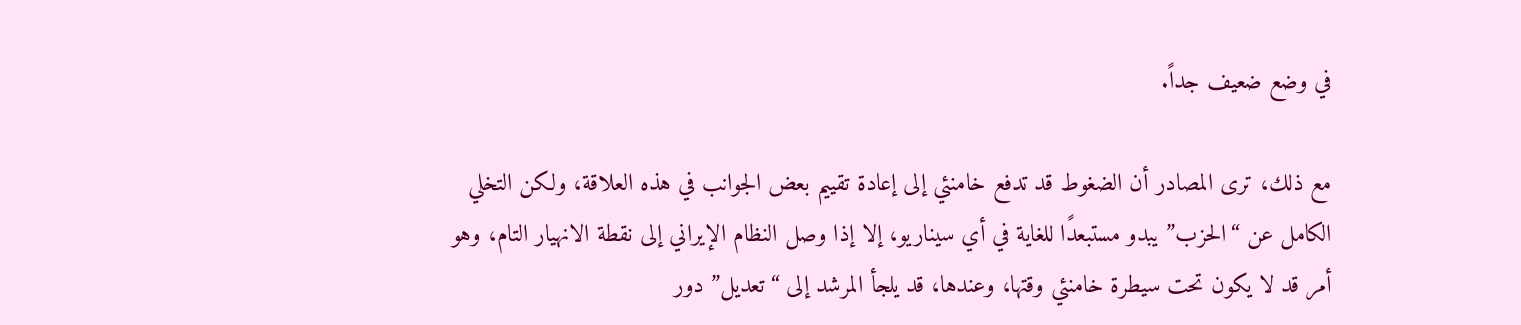في وضع ضعيف جداً.

مع ذلك، ترى المصادر أن الضغوط قد تدفع خامنئي إلى إعادة تقييم بعض الجوانب في هذه العلاقة، ولكن التخلي الكامل عن “الحزب” يبدو مستبعدًا للغاية في أي سيناريو، إلا إذا وصل النظام الإيراني إلى نقطة الانهيار التام، وهو أمر قد لا يكون تحت سيطرة خامنئي وقتها، وعندها، قد يلجأ المرشد إلى “تعديل” دور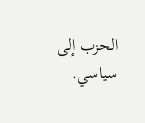الحزب إلى سياسي.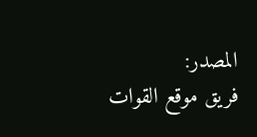المصدر:
فريق موقع القوات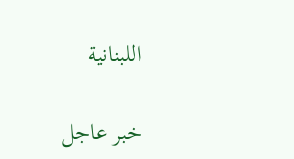اللبنانية

خبر عاجل